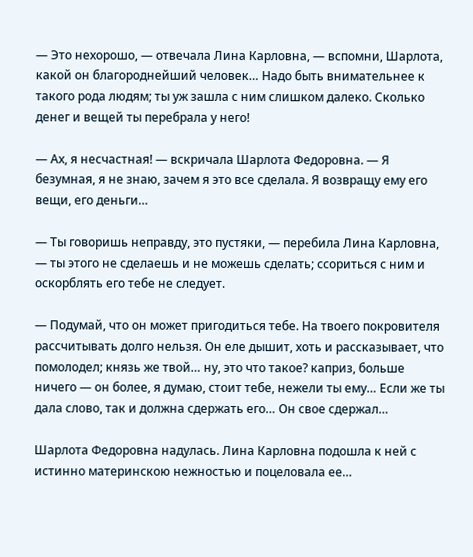— Это нехорошо, — отвечала Лина Карловна, — вспомни, Шарлота, какой он благороднейший человек… Надо быть внимательнее к такого рода людям; ты уж зашла с ним слишком далеко. Сколько денег и вещей ты перебрала у него!

— Ах, я несчастная! — вскричала Шарлота Федоровна. — Я безумная, я не знаю, зачем я это все сделала. Я возвращу ему его вещи, его деньги…

— Ты говоришь неправду, это пустяки, — перебила Лина Карловна, — ты этого не сделаешь и не можешь сделать; ссориться с ним и оскорблять его тебе не следует.

— Подумай, что он может пригодиться тебе. На твоего покровителя рассчитывать долго нельзя. Он еле дышит, хоть и рассказывает, что помолодел; князь же твой… ну, это что такое? каприз, больше ничего — он более, я думаю, стоит тебе, нежели ты ему… Если же ты дала слово, так и должна сдержать его… Он свое сдержал…

Шарлота Федоровна надулась. Лина Карловна подошла к ней с истинно материнскою нежностью и поцеловала ее…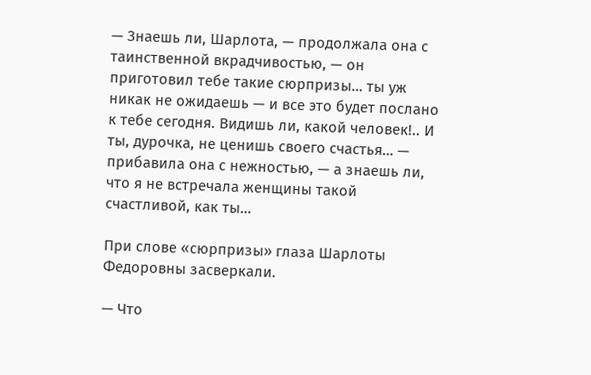— Знаешь ли, Шарлота, — продолжала она с таинственной вкрадчивостью, — он приготовил тебе такие сюрпризы… ты уж никак не ожидаешь — и все это будет послано к тебе сегодня. Видишь ли, какой человек!.. И ты, дурочка, не ценишь своего счастья… — прибавила она с нежностью, — а знаешь ли, что я не встречала женщины такой счастливой, как ты…

При слове «сюрпризы» глаза Шарлоты Федоровны засверкали.

— Что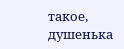такое, душенька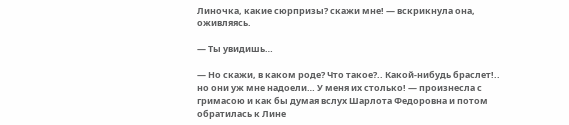Линочка, какие сюрпризы? скажи мне! — вскрикнула она, оживляясь.

— Ты увидишь…

— Но скажи, в каком роде? Что такое?.. Какой-нибудь браслет!.. но они уж мне надоели… У меня их столько! — произнесла с гримасою и как бы думая вслух Шарлота Федоровна и потом обратилась к Лине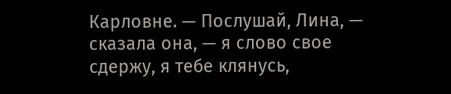Карловне. — Послушай, Лина, — сказала она, — я слово свое сдержу, я тебе клянусь,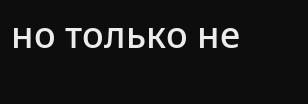но только не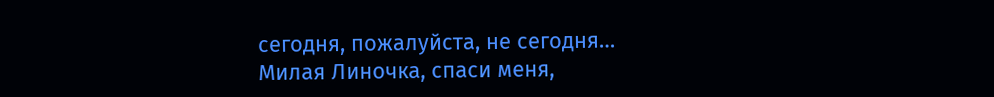сегодня, пожалуйста, не сегодня… Милая Линочка, спаси меня,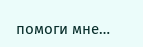помоги мне…